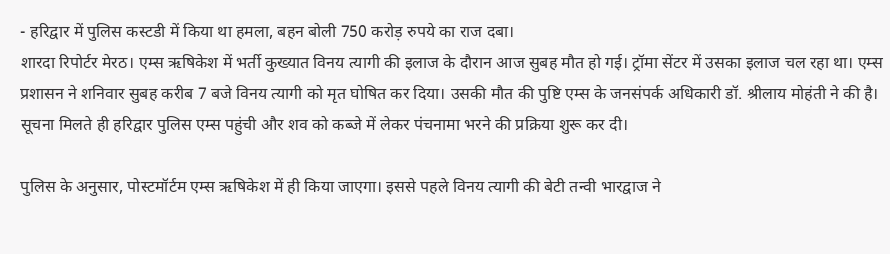- हरिद्वार में पुलिस कस्टडी में किया था हमला, बहन बोली 750 करोड़ रुपये का राज दबा।
शारदा रिपोर्टर मेरठ। एम्स ऋषिकेश में भर्ती कुख्यात विनय त्यागी की इलाज के दौरान आज सुबह मौत हो गई। ट्रॉमा सेंटर में उसका इलाज चल रहा था। एम्स प्रशासन ने शनिवार सुबह करीब 7 बजे विनय त्यागी को मृत घोषित कर दिया। उसकी मौत की पुष्टि एम्स के जनसंपर्क अधिकारी डॉ. श्रीलाय मोहंती ने की है। सूचना मिलते ही हरिद्वार पुलिस एम्स पहुंची और शव को कब्जे में लेकर पंचनामा भरने की प्रक्रिया शुरू कर दी।

पुलिस के अनुसार, पोस्टमॉर्टम एम्स ऋषिकेश में ही किया जाएगा। इससे पहले विनय त्यागी की बेटी तन्वी भारद्वाज ने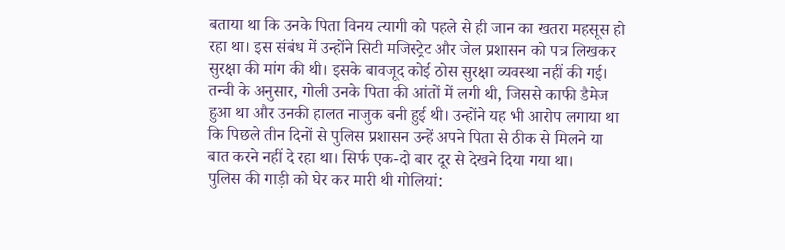बताया था कि उनके पिता विनय त्यागी को पहले से ही जान का खतरा महसूस हो रहा था। इस संबंध में उन्होंने सिटी मजिस्ट्रेट और जेल प्रशासन को पत्र लिखकर सुरक्षा की मांग की थी। इसके बावजूद कोई ठोस सुरक्षा व्यवस्था नहीं की गई।
तन्वी के अनुसार, गोली उनके पिता की आंतों में लगी थी, जिससे काफी डैमेज हुआ था और उनकी हालत नाजुक बनी हुई थी। उन्होंने यह भी आरोप लगाया था कि पिछले तीन दिनों से पुलिस प्रशासन उन्हें अपने पिता से ठीक से मिलने या बात करने नहीं दे रहा था। सिर्फ एक-दो बार दूर से देखने दिया गया था।
पुलिस की गाड़ी को घेर कर मारी थी गोलियां: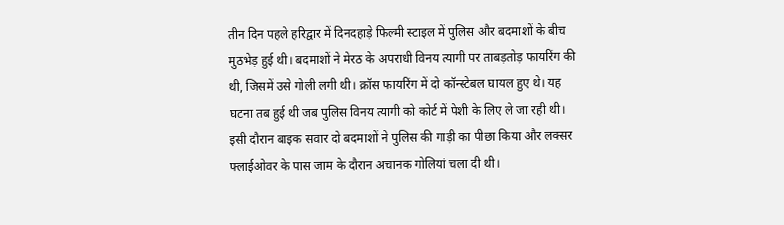तीन दिन पहले हरिद्वार में दिनदहाड़े फिल्मी स्टाइल में पुलिस और बदमाशों के बीच मुठभेड़ हुई थी। बदमाशों ने मेरठ के अपराधी विनय त्यागी पर ताबड़तोड़ फायरिंग की थी, जिसमें उसे गोली लगी थी। क्रॉस फायरिंग में दो कॉन्स्टेबल घायल हुए थे। यह घटना तब हुई थी जब पुलिस विनय त्यागी को कोर्ट में पेशी के लिए ले जा रही थी। इसी दौरान बाइक सवार दो बदमाशों ने पुलिस की गाड़ी का पीछा किया और लक्सर फ्लाईओवर के पास जाम के दौरान अचानक गोलियां चला दी थी।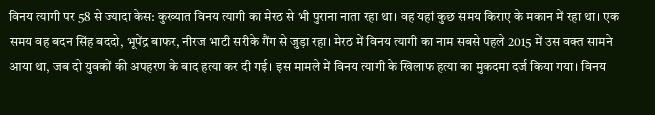विनय त्यागी पर 58 से ज्यादा केस: कुख्यात विनय त्यागी का मेरठ से भी पुराना नाता रहा था। वह यहां कुछ समय किराए के मकान में रहा था। एक समय वह बदन सिंह बददो, भूपेंद्र बाफर, नीरज भाटी सरीके गैंग से जुड़ा रहा। मेरठ में विनय त्यागी का नाम सबसे पहले 2015 में उस वक्त सामने आया था, जब दो युवकों की अपहरण के बाद हत्या कर दी गई। इस मामले में विनय त्यागी के खिलाफ हत्या का मुकदमा दर्ज किया गया। विनय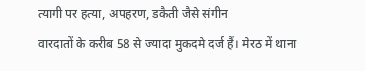त्यागी पर हत्या, अपहरण, डकैती जैसे संगीन
वारदातों के करीब 58 से ज्यादा मुकदमे दर्ज हैं। मेरठ में थाना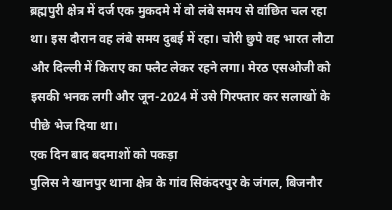ब्रह्मपुरी क्षेत्र में दर्ज एक मुकदमे में वो लंबे समय से वांछित चल रहा था। इस दौरान वह लंबे समय दुबई में रहा। चोरी छुपे वह भारत लौटा और दिल्ली में किराए का फ्लैट लेकर रहने लगा। मेरठ एसओजी को इसकी भनक लगी और जून-2024 में उसे गिरफ्तार कर सलाखों के पीछे भेज दिया था।
एक दिन बाद बदमाशों को पकड़ा
पुलिस ने खानपुर थाना क्षेत्र के गांव सिकंदरपुर के जंगल, बिजनौर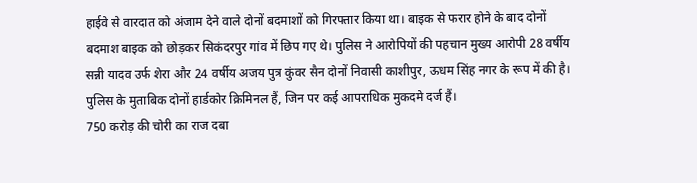हाईवे से वारदात को अंजाम देने वाले दोनों बदमाशों को गिरफ्तार किया था। बाइक से फरार होने के बाद दोनों बदमाश बाइक को छोड़कर सिकंदरपुर गांव में छिप गए थे। पुलिस ने आरोपियों की पहचान मुख्य आरोपी 28 वर्षीय सन्नी यादव उर्फ शेरा और 24 वर्षीय अजय पुत्र कुंवर सैन दोनों निवासी काशीपुर, ऊधम सिंह नगर के रूप में की है। पुलिस के मुताबिक दोनों हार्डकोर क्रिमिनल हैं, जिन पर कई आपराधिक मुकदमे दर्ज हैं।
750 करोड़ की चोरी का राज दबा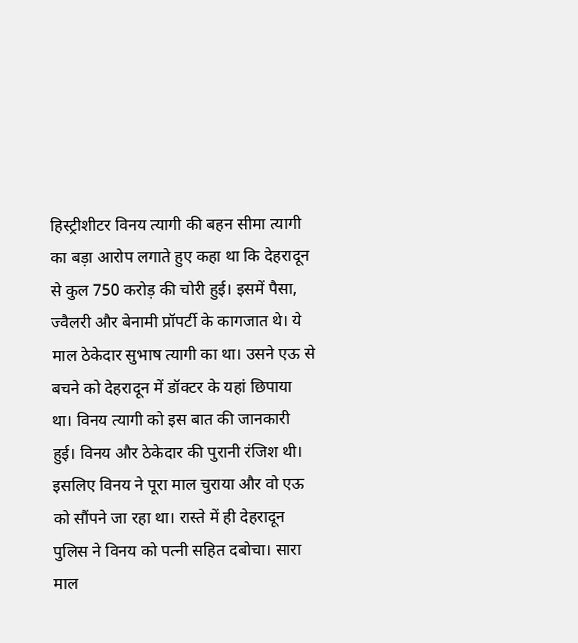हिस्ट्रीशीटर विनय त्यागी की बहन सीमा त्यागी का बड़ा आरोप लगाते हुए कहा था कि देहरादून से कुल 750 करोड़ की चोरी हुई। इसमें पैसा, ज्वैलरी और बेनामी प्रॉपर्टी के कागजात थे। ये माल ठेकेदार सुभाष त्यागी का था। उसने एऊ से बचने को देहरादून में डॉक्टर के यहां छिपाया था। विनय त्यागी को इस बात की जानकारी हुई। विनय और ठेकेदार की पुरानी रंजिश थी। इसलिए विनय ने पूरा माल चुराया और वो एऊ को सौंपने जा रहा था। रास्ते में ही देहरादून पुलिस ने विनय को पत्नी सहित दबोचा। सारा माल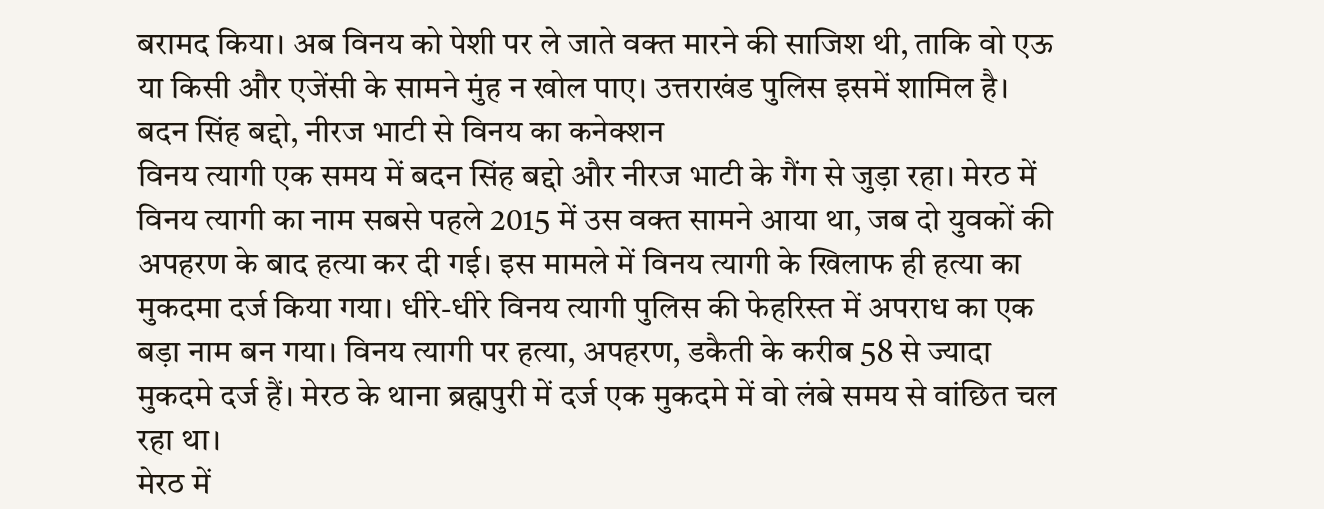बरामद किया। अब विनय को पेशी पर ले जाते वक्त मारने की साजिश थी, ताकि वो एऊ या किसी और एजेंसी के सामने मुंह न खोल पाए। उत्तराखंड पुलिस इसमें शामिल है।
बदन सिंह बद्दो, नीरज भाटी से विनय का कनेक्शन
विनय त्यागी एक समय में बदन सिंह बद्दो और नीरज भाटी के गैंग से जुड़ा रहा। मेरठ में विनय त्यागी का नाम सबसे पहले 2015 में उस वक्त सामने आया था, जब दो युवकों की अपहरण के बाद हत्या कर दी गई। इस मामले में विनय त्यागी के खिलाफ ही हत्या का मुकदमा दर्ज किया गया। धीरे-धीरे विनय त्यागी पुलिस की फेहरिस्त में अपराध का एक बड़ा नाम बन गया। विनय त्यागी पर हत्या, अपहरण, डकैती के करीब 58 से ज्यादा मुकदमे दर्ज हैं। मेरठ के थाना ब्रह्मपुरी में दर्ज एक मुकदमे में वो लंबे समय से वांछित चल रहा था।
मेरठ में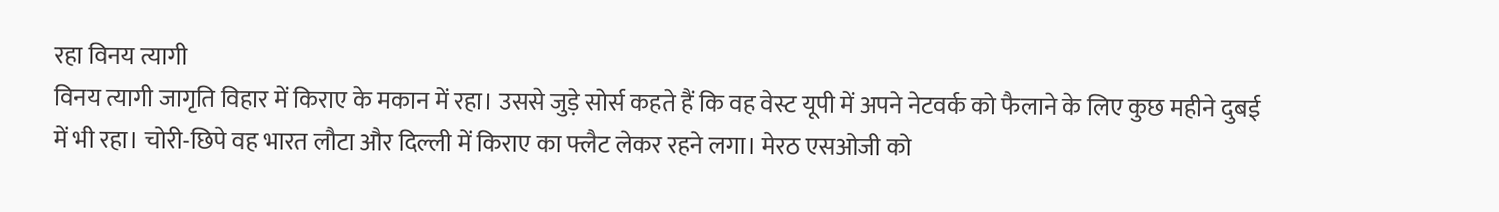रहा विनय त्यागी
विनय त्यागी जागृति विहार में किराए के मकान में रहा। उससे जुड़े सोर्स कहते हैं कि वह वेस्ट यूपी में अपने नेटवर्क को फैलाने के लिए कुछ महीने दुबई में भी रहा। चोरी-छिपे वह भारत लौटा और दिल्ली में किराए का फ्लैट लेकर रहने लगा। मेरठ एसओजी को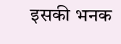इसकी भनक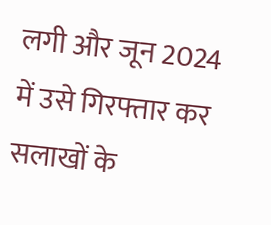लगी और जून 2024 में उसे गिरफ्तार कर सलाखों के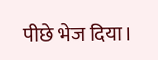पीछे भेज दिया।